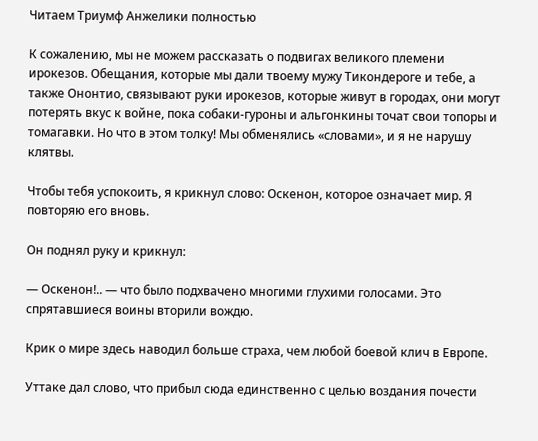Читаем Триумф Анжелики полностью

К сожалению, мы не можем рассказать о подвигах великого племени ирокезов. Обещания, которые мы дали твоему мужу Тикондероге и тебе, а также Ононтио, связывают руки ирокезов, которые живут в городах, они могут потерять вкус к войне, пока собаки-гуроны и альгонкины точат свои топоры и томагавки. Но что в этом толку! Мы обменялись «словами», и я не нарушу клятвы.

Чтобы тебя успокоить, я крикнул слово: Оскенон, которое означает мир. Я повторяю его вновь.

Он поднял руку и крикнул:

— Оскенон!.. — что было подхвачено многими глухими голосами. Это спрятавшиеся воины вторили вождю.

Крик о мире здесь наводил больше страха, чем любой боевой клич в Европе.

Уттаке дал слово, что прибыл сюда единственно с целью воздания почести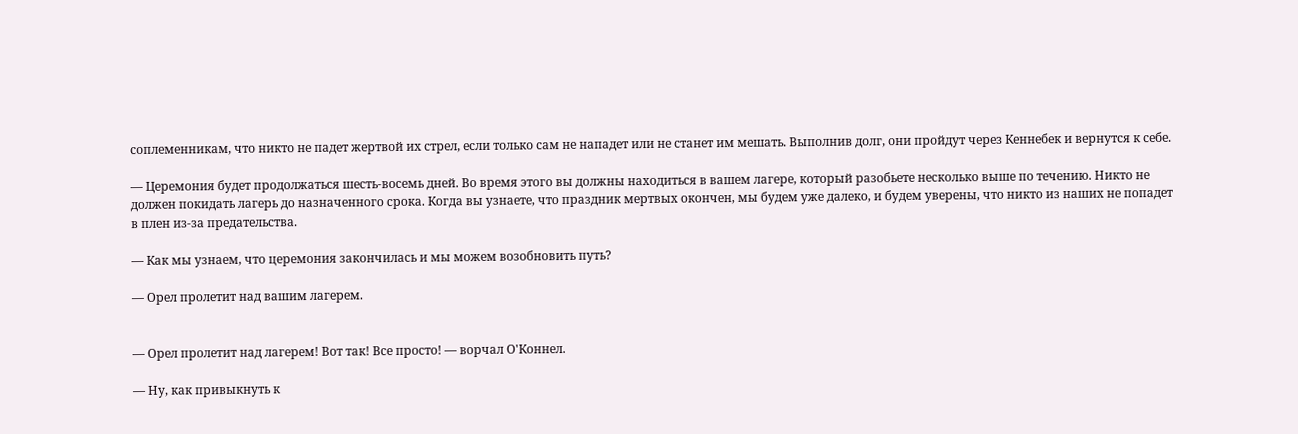соплеменникам, что никто не падет жертвой их стрел, если только сам не нападет или не станет им мешать. Выполнив долг, они пройдут через Кеннебек и вернутся к себе.

— Церемония будет продолжаться шесть-восемь дней. Во время этого вы должны находиться в вашем лагере, который разобьете несколько выше по течению. Никто не должен покидать лагерь до назначенного срока. Когда вы узнаете, что праздник мертвых окончен, мы будем уже далеко, и будем уверены, что никто из наших не попадет в плен из-за предательства.

— Как мы узнаем, что церемония закончилась и мы можем возобновить путь?

— Орел пролетит над вашим лагерем.


— Орел пролетит над лагерем! Вот так! Все просто! — ворчал О'Коннел.

— Ну, как привыкнуть к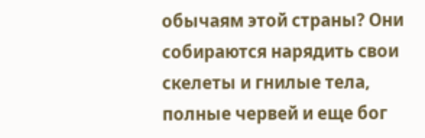обычаям этой страны? Они собираются нарядить свои скелеты и гнилые тела, полные червей и еще бог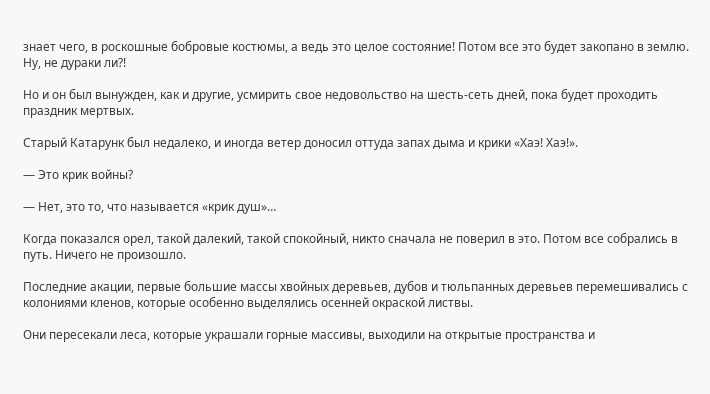знает чего, в роскошные бобровые костюмы, а ведь это целое состояние! Потом все это будет закопано в землю. Ну, не дураки ли?!

Но и он был вынужден, как и другие, усмирить свое недовольство на шесть-сеть дней, пока будет проходить праздник мертвых.

Старый Катарунк был недалеко, и иногда ветер доносил оттуда запах дыма и крики «Хаэ! Хаэ!».

— Это крик войны?

— Нет, это то, что называется «крик душ»…

Когда показался орел, такой далекий, такой спокойный, никто сначала не поверил в это. Потом все собрались в путь. Ничего не произошло.

Последние акации, первые большие массы хвойных деревьев, дубов и тюльпанных деревьев перемешивались с колониями кленов, которые особенно выделялись осенней окраской листвы.

Они пересекали леса, которые украшали горные массивы, выходили на открытые пространства и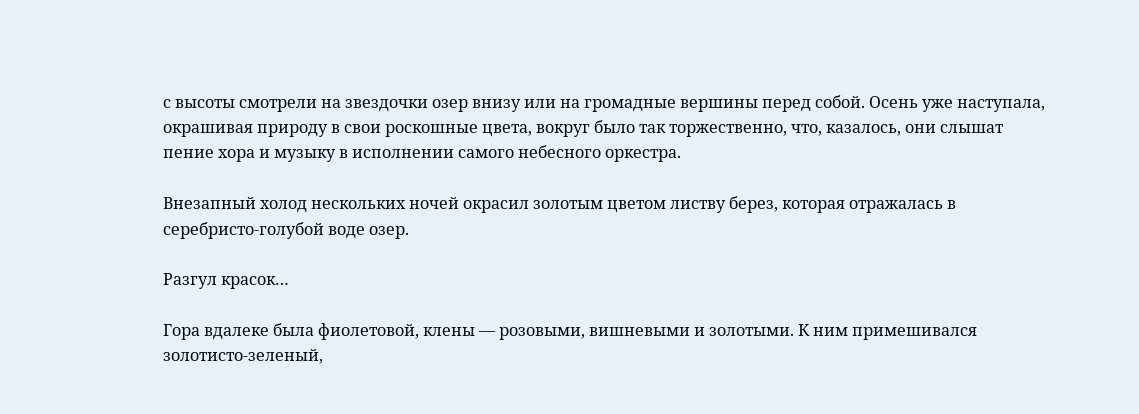с высоты смотрели на звездочки озер внизу или на громадные вершины перед собой. Осень уже наступала, окрашивая природу в свои роскошные цвета, вокруг было так торжественно, что, казалось, они слышат пение хора и музыку в исполнении самого небесного оркестра.

Внезапный холод нескольких ночей окрасил золотым цветом листву берез, которая отражалась в серебристо-голубой воде озер.

Разгул красок…

Гора вдалеке была фиолетовой, клены — розовыми, вишневыми и золотыми. К ним примешивался золотисто-зеленый,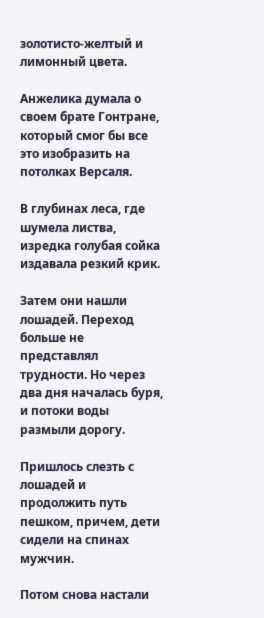золотисто-желтый и лимонный цвета.

Анжелика думала о своем брате Гонтране, который смог бы все это изобразить на потолках Версаля.

В глубинах леса, где шумела листва, изредка голубая сойка издавала резкий крик.

Затем они нашли лошадей. Переход больше не представлял трудности. Но через два дня началась буря, и потоки воды размыли дорогу.

Пришлось слезть с лошадей и продолжить путь пешком, причем, дети сидели на спинах мужчин.

Потом снова настали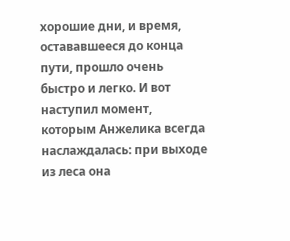хорошие дни, и время, остававшееся до конца пути, прошло очень быстро и легко. И вот наступил момент, которым Анжелика всегда наслаждалась: при выходе из леса она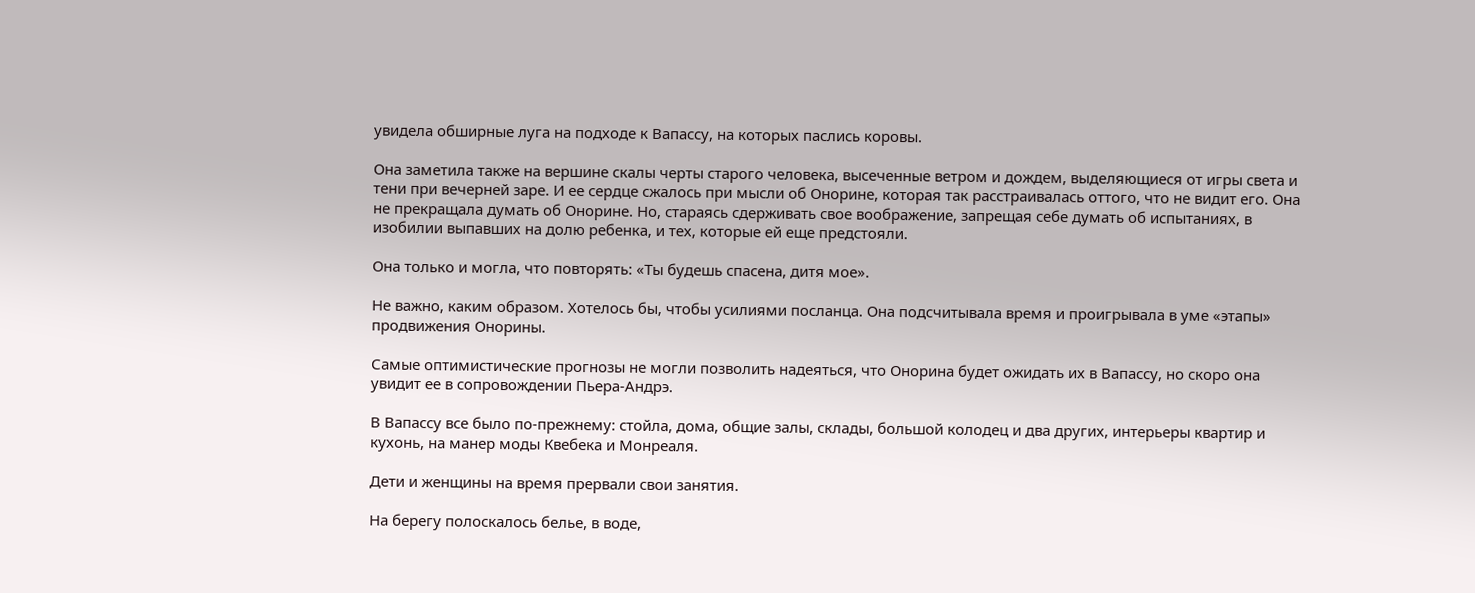увидела обширные луга на подходе к Вапассу, на которых паслись коровы.

Она заметила также на вершине скалы черты старого человека, высеченные ветром и дождем, выделяющиеся от игры света и тени при вечерней заре. И ее сердце сжалось при мысли об Онорине, которая так расстраивалась оттого, что не видит его. Она не прекращала думать об Онорине. Но, стараясь сдерживать свое воображение, запрещая себе думать об испытаниях, в изобилии выпавших на долю ребенка, и тех, которые ей еще предстояли.

Она только и могла, что повторять: «Ты будешь спасена, дитя мое».

Не важно, каким образом. Хотелось бы, чтобы усилиями посланца. Она подсчитывала время и проигрывала в уме «этапы» продвижения Онорины.

Самые оптимистические прогнозы не могли позволить надеяться, что Онорина будет ожидать их в Вапассу, но скоро она увидит ее в сопровождении Пьера-Андрэ.

В Вапассу все было по-прежнему: стойла, дома, общие залы, склады, большой колодец и два других, интерьеры квартир и кухонь, на манер моды Квебека и Монреаля.

Дети и женщины на время прервали свои занятия.

На берегу полоскалось белье, в воде,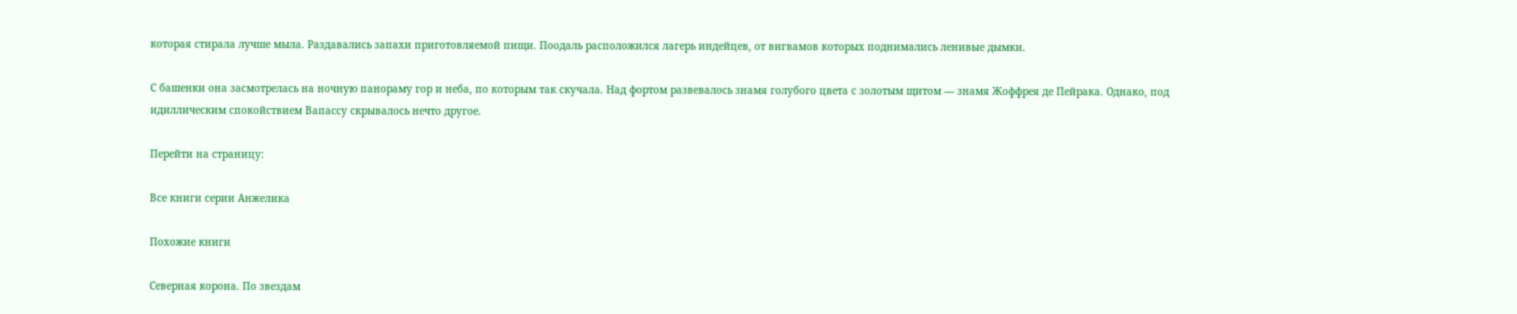которая стирала лучше мыла. Раздавались запахи приготовляемой пищи. Поодаль расположился лагерь индейцев, от вигвамов которых поднимались ленивые дымки.

С башенки она засмотрелась на ночную панораму гор и неба, по которым так скучала. Над фортом развевалось знамя голубого цвета с золотым щитом — знамя Жоффрея де Пейрака. Однако, под идиллическим спокойствием Вапассу скрывалось нечто другое.

Перейти на страницу:

Все книги серии Анжелика

Похожие книги

Северная корона. По звездам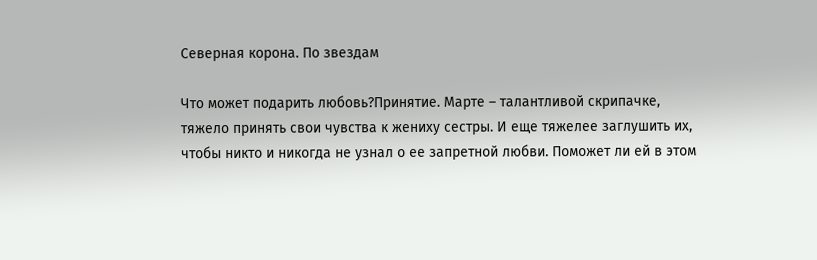Северная корона. По звездам

Что может подарить любовь?Принятие. Марте – талантливой скрипачке, тяжело принять свои чувства к жениху сестры. И еще тяжелее заглушить их, чтобы никто и никогда не узнал о ее запретной любви. Поможет ли ей в этом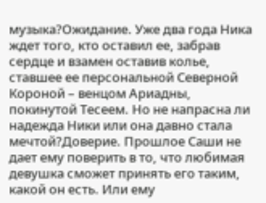музыка?Ожидание. Уже два года Ника ждет того, кто оставил ее, забрав сердце и взамен оставив колье, ставшее ее персональной Северной Короной – венцом Ариадны, покинутой Тесеем. Но не напрасна ли надежда Ники или она давно стала мечтой?Доверие. Прошлое Саши не дает ему поверить в то, что любимая девушка сможет принять его таким, какой он есть. Или ему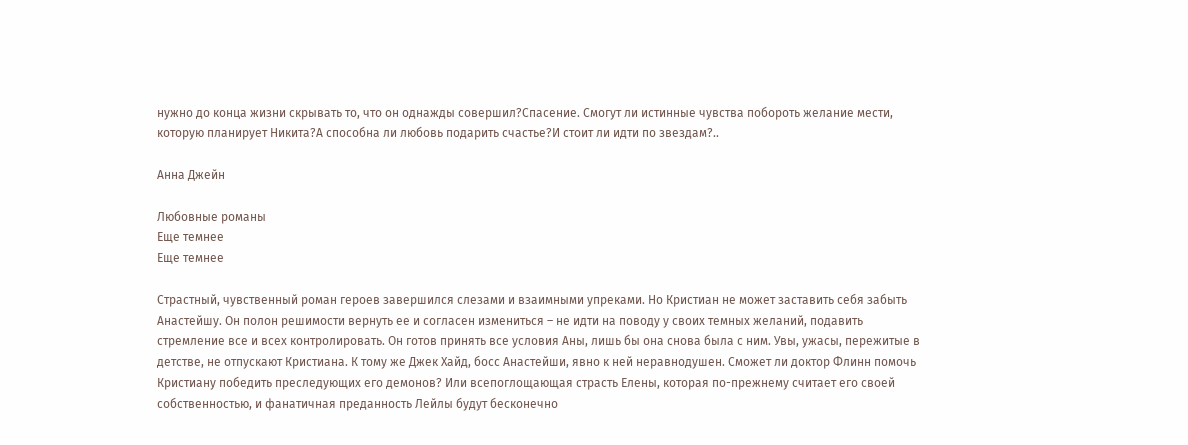нужно до конца жизни скрывать то, что он однажды совершил?Спасение. Смогут ли истинные чувства побороть желание мести, которую планирует Никита?А способна ли любовь подарить счастье?И стоит ли идти по звездам?..

Анна Джейн

Любовные романы
Еще темнее
Еще темнее

Страстный, чувственный роман героев завершился слезами и взаимными упреками. Но Кристиан не может заставить себя забыть Анастейшу. Он полон решимости вернуть ее и согласен измениться – не идти на поводу у своих темных желаний, подавить стремление все и всех контролировать. Он готов принять все условия Аны, лишь бы она снова была с ним. Увы, ужасы, пережитые в детстве, не отпускают Кристиана. К тому же Джек Хайд, босс Анастейши, явно к ней неравнодушен. Сможет ли доктор Флинн помочь Кристиану победить преследующих его демонов? Или всепоглощающая страсть Елены, которая по-прежнему считает его своей собственностью, и фанатичная преданность Лейлы будут бесконечно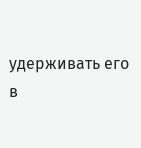удерживать его в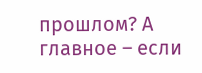прошлом? А главное – если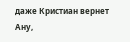даже Кристиан вернет Ану,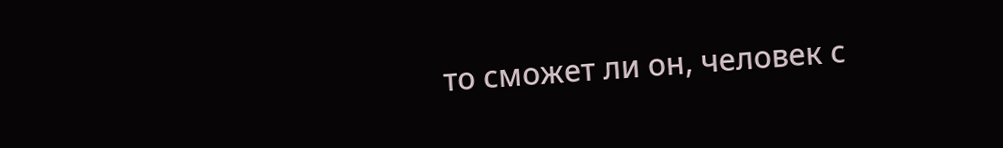то сможет ли он, человек с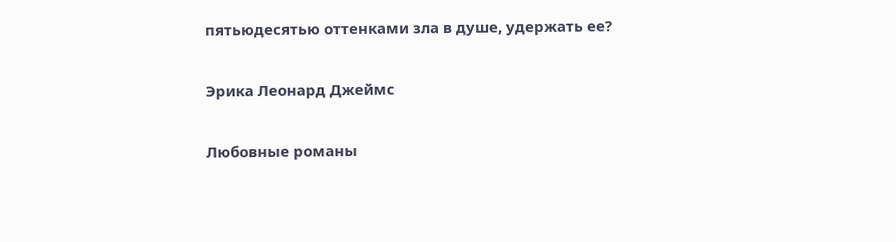пятьюдесятью оттенками зла в душе, удержать ее?

Эрика Леонард Джеймс

Любовные романы